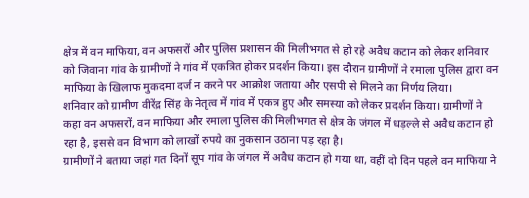क्षेत्र में वन माफिया, वन अफसरों और पुलिस प्रशासन की मिलीभगत से हो रहे अवैध कटान को लेकर शनिवार को जिवाना गांव के ग्रामीणों ने गांव में एकत्रित होकर प्रदर्शन किया। इस दौरान ग्रामीणों ने रमाला पुलिस द्वारा वन माफिया के खिलाफ मुकदमा दर्ज न करने पर आक्रोश जताया और एसपी से मिलने का निर्णय लिया।
शनिवार को ग्रामीण वीरेंद्र सिंह के नेतृत्व में गांव में एकत्र हुए और समस्या को लेकर प्रदर्शन किया। ग्रामीणों ने कहा वन अफसरों, वन माफिया और रमाला पुलिस की मिलीभगत से क्षेत्र के जंगल में धड़ल्ले से अवैध कटान हो रहा है, इससे वन विभाग को लाखों रुपये का नुकसान उठाना पड़ रहा है।
ग्रामीणों ने बताया जहां गत दिनों सूप गांव के जंगल में अवैध कटान हो गया था, वहीं दो दिन पहले वन माफिया ने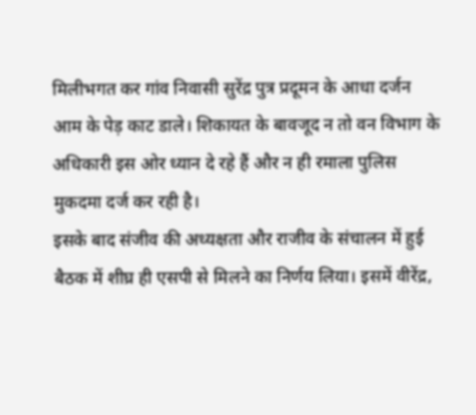मिलीभगत कर गांव निवासी सुरेंद्र पुत्र प्रदूमन के आधा दर्जन आम के पेड़ काट डाले। शिकायत के बावजूद न तो वन विभाग के अधिकारी इस ओर ध्यान दे रहे हैं और न ही रमाला पुलिस मुकदमा दर्ज कर रही है।
इसके बाद संजीव की अध्यक्षता और राजीव के संचालन में हुई बैठक में शीघ्र ही एसपी से मिलने का निर्णय लिया। इसमें वीरेंद्र,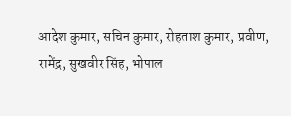आदेश कुमार, सचिन कुमार, रोहताश कुमार, प्रवीण, रामेंद्र, सुखवीर सिंह, भोपाल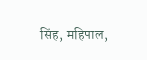सिंह, महिपाल,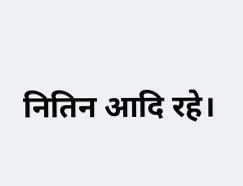नितिन आदि रहे।